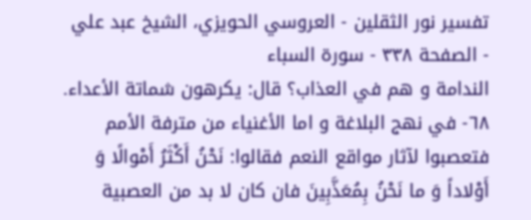تفسير نور الثقلين - العروسي الحويزي، الشيخ عبد علي - الصفحة ٣٣٨ - سورة السباء
الندامة و هم في العذاب؟ قال: يكرهون شماتة الأعداء.
٦٨- في نهج البلاغة و اما الأغنياء من مترفة الأمم فتعصبوا لآثار مواقع النعم فقالوا: نَحْنُ أَكْثَرُ أَمْوالًا وَ أَوْلاداً وَ ما نَحْنُ بِمُعَذَّبِينَ فان كان لا بد من العصبية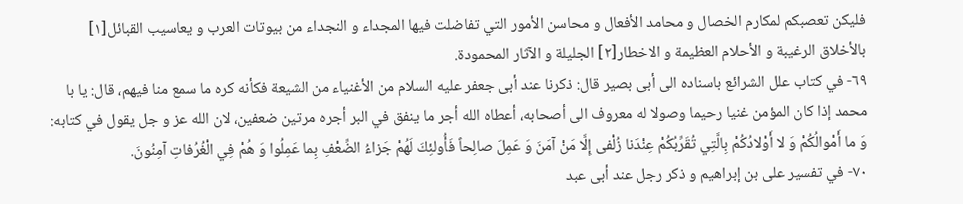فليكن تعصبكم لمكارم الخصال و محامد الأفعال و محاسن الأمور التي تفاضلت فيها المجداء و النجداء من بيوتات العرب و يعاسيب القبائل[١] بالأخلاق الرغيبة و الأحلام العظيمة و الاخطار[٢] الجليلة و الآثار المحمودة.
٦٩- في كتاب علل الشرائع باسناده الى أبى بصير قال: ذكرنا عند أبى جعفر عليه السلام من الأغنياء من الشيعة فكأنه كره ما سمع منا فيهم، قال: يا با محمد إذا كان المؤمن غنيا رحيما وصولا له معروف الى أصحابه، أعطاه الله أجر ما ينفق في البر أجره مرتين ضعفين، لان الله عز و جل يقول في كتابه: وَ ما أَمْوالُكُمْ وَ لا أَوْلادُكُمْ بِالَّتِي تُقَرِّبُكُمْ عِنْدَنا زُلْفى إِلَّا مَنْ آمَنَ وَ عَمِلَ صالِحاً فَأُولئِكَ لَهُمْ جَزاءُ الضِّعْفِ بِما عَمِلُوا وَ هُمْ فِي الْغُرُفاتِ آمِنُونَ.
٧٠- في تفسير على بن إبراهيم و ذكر رجل عند أبى عبد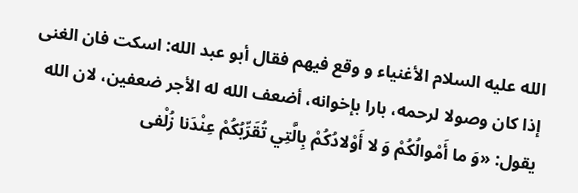الله عليه السلام الأغنياء و وقع فيهم فقال أبو عبد الله: اسكت فان الغنى إذا كان وصولا لرحمه، بارا بإخوانه، أضعف الله له الأجر ضعفين، لان الله يقول: «وَ ما أَمْوالُكُمْ وَ لا أَوْلادُكُمْ بِالَّتِي تُقَرِّبُكُمْ عِنْدَنا زُلْفى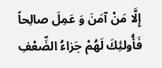إِلَّا مَنْ آمَنَ وَ عَمِلَ صالِحاً فَأُولئِكَ لَهُمْ جَزاءُ الضِّعْفِ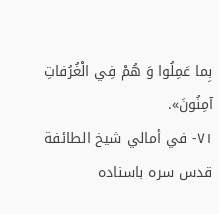بِما عَمِلُوا وَ هُمْ فِي الْغُرُفاتِ آمِنُونَ».
٧١- في أمالي شيخ الطائفة قدس سره باسناده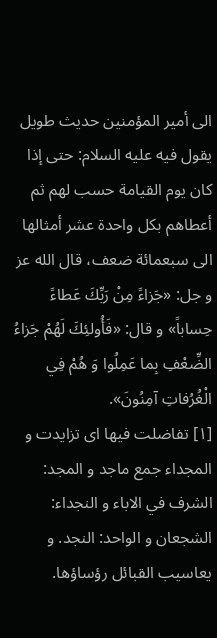الى أمير المؤمنين حديث طويل يقول فيه عليه السلام: حتى إذا كان يوم القيامة حسب لهم ثم أعطاهم بكل واحدة عشر أمثالها الى سبعمائة ضعف، قال الله عز و جل: «جَزاءً مِنْ رَبِّكَ عَطاءً حِساباً» و قال: «فَأُولئِكَ لَهُمْ جَزاءُ الضِّعْفِ بِما عَمِلُوا وَ هُمْ فِي الْغُرُفاتِ آمِنُونَ».
[١] تفاضلت فيها اى تزايدت و المجداء جمع ماجد و المجد: الشرف في الاباء و النجداء:
الشجعان و الواحد: النجد. و يعاسيب القبائل رؤساؤها.